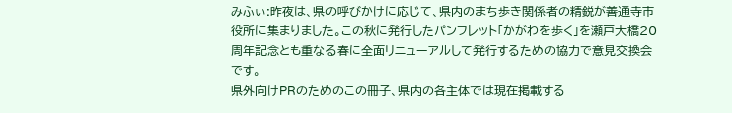みふぃ:昨夜は、県の呼びかけに応じて、県内のまち歩き関係者の精鋭が善通寺市役所に集まりました。この秋に発行したパンフレット「かがわを歩く」を瀬戸大橋20周年記念とも重なる春に全面リニューアルして発行するための協力で意見交換会です。
県外向けPRのためのこの冊子、県内の各主体では現在掲載する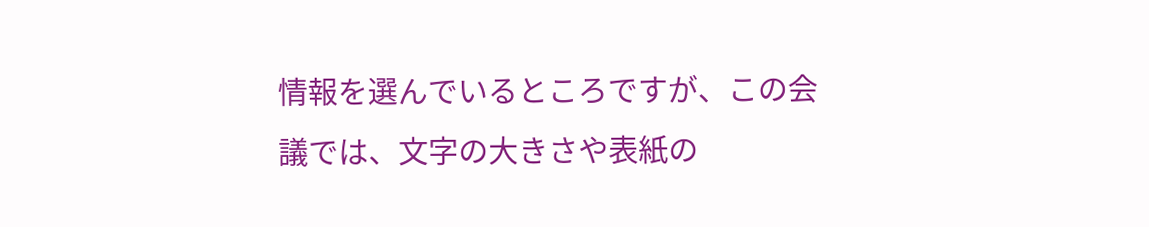情報を選んでいるところですが、この会議では、文字の大きさや表紙の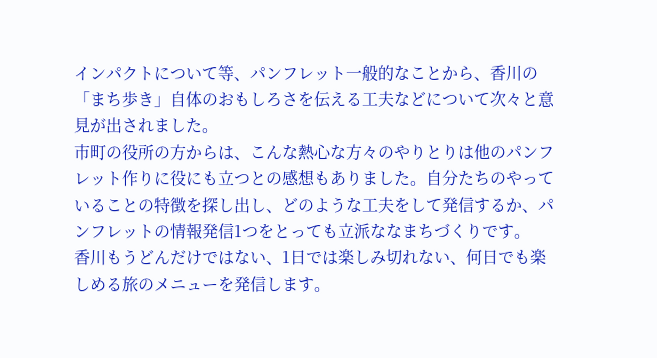インパクトについて等、パンフレット一般的なことから、香川の「まち歩き」自体のおもしろさを伝える工夫などについて次々と意見が出されました。
市町の役所の方からは、こんな熱心な方々のやりとりは他のパンフレット作りに役にも立つとの感想もありました。自分たちのやっていることの特徴を探し出し、どのような工夫をして発信するか、パンフレットの情報発信1つをとっても立派ななまちづくりです。
香川もうどんだけではない、1日では楽しみ切れない、何日でも楽しめる旅のメニューを発信します。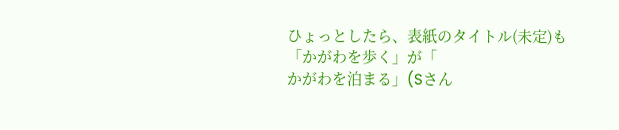ひょっとしたら、表紙のタイトル(未定)も「かがわを歩く」が「
かがわを泊まる」(Sさん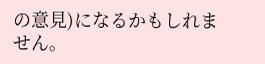の意見)になるかもしれません。